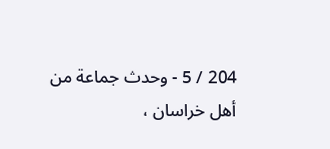204 / 5 - وحدث جماعة من أهل خراسان ،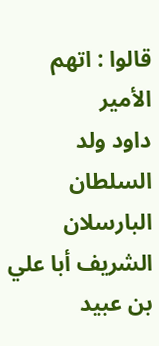قالوا : اتهم الأمير
داود ولد السلطان البارسلان الشريف أبا علي بن عبيد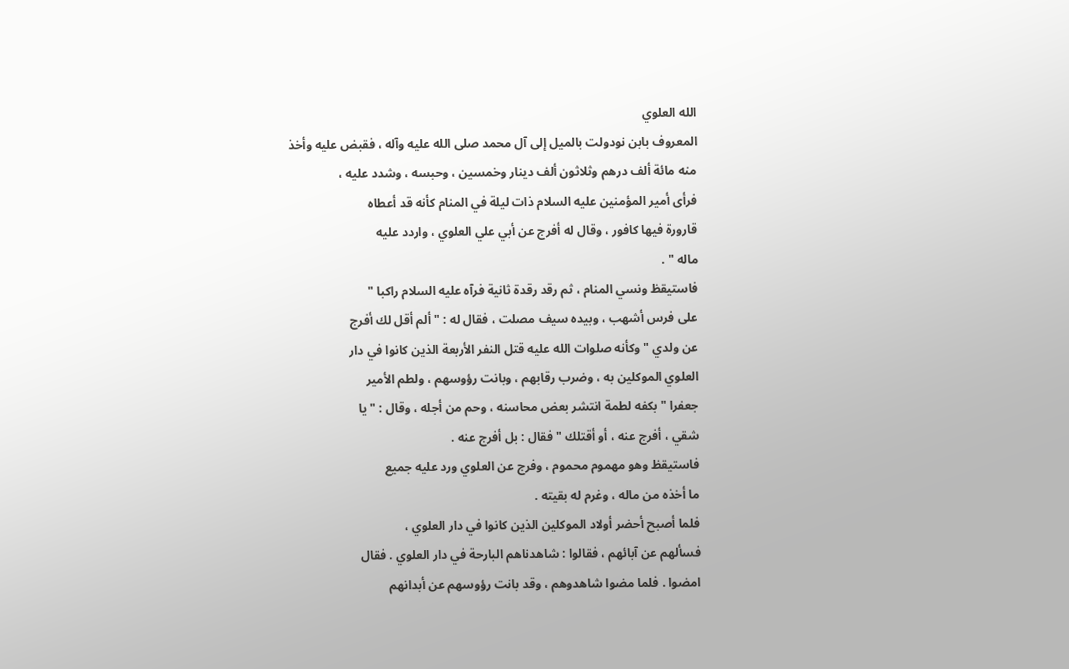الله العلوي
المعروف بابن نودولت بالميل إلى آل محمد صلى الله عليه وآله ، فقبض عليه وأخذ
منه مائة ألف درهم وثلاثون ألف دينار وخمسين ، وحبسه ، وشدد عليه ،
فرأى أمير المؤمنين عليه السلام ذات ليلة في المنام كأنه قد أعطاه
قارورة فيها كافور ، وقال له أفرج عن أبي علي العلوي ، واردد عليه
ماله " .
فاستيقظ ونسي المنام ، ثم رقد رقدة ثانية فرآه عليه السلام راكبا "
على فرس أشهب ، وبيده سيف مصلت ، فقال له : " ألم أقل لك أفرج
عن ولدي " وكأنه صلوات الله عليه قتل النفر الأربعة الذين كانوا في دار
العلوي الموكلين به ، وضرب رقابهم ، وبانت رؤوسهم ، ولطم الأمير
جعفرا " بكفه لطمة انتشر بعض محاسنه ، وحم من أجله ، وقال : " يا
شقي ، أفرج عنه ، أو أقتلك " فقال : بل أفرج عنه .
فاستيقظ وهو مهموم محموم ، وفرج عن العلوي ورد عليه جميع
ما أخذه من ماله ، وغرم له بقيته .
فلما أصبح أحضر أولاد الموكلين الذين كانوا في دار العلوي ،
فسألهم عن آبائهم ، فقالوا : شاهدناهم البارحة في دار العلوي . فقال
امضوا . فلما مضوا شاهدوهم ، وقد بانت رؤوسهم عن أبدانهم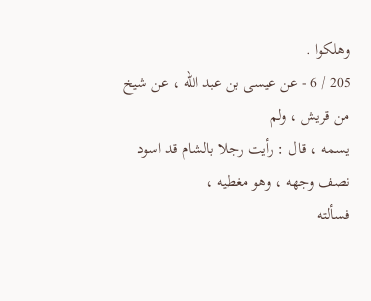وهلكوا .
205 / 6 - عن عيسى بن عبد الله ، عن شيخ من قريش ، ولم
يسمه ، قال : رأيت رجلا بالشام قد اسود نصف وجهه ، وهو مغطيه ،
فسألته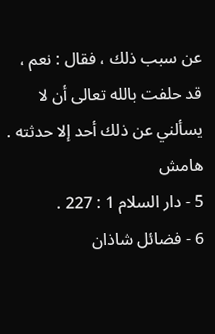عن سبب ذلك ، فقال : نعم ، قد حلفت بالله تعالى أن لا
يسألني عن ذلك أحد إلا حدثته .
هامش
5 - دار السلام 1 : 227 .
6 - فضائل شاذان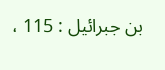بن جبرائيل : 115 ،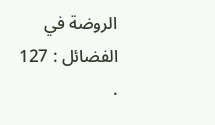الروضة في الفضائل : 127 .